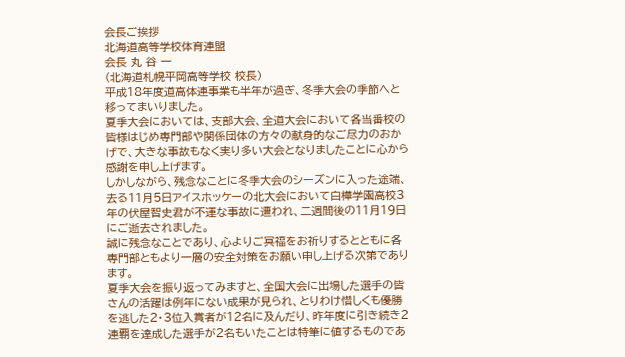会長ご挨拶
北海道高等学校体育連盟
会長 丸 谷 一
(北海道札幌平岡高等学校 校長)
平成18年度道高体連事業も半年が過ぎ、冬季大会の季節へと移ってまいりました。
夏季大会においては、支部大会、全道大会において各当番校の皆様はじめ専門部や関係団体の方々の献身的なご尽力のおかげで、大きな事故もなく実り多い大会となりましたことに心から感謝を申し上げます。
しかしながら、残念なことに冬季大会のシーズンに入った途端、去る11月5日アイスホッケーの北大会において白樺学園高校3年の伏屋智史君が不運な事故に遭われ、二週間後の11月19日にご逝去されました。
誠に残念なことであり、心よりご冥福をお祈りするとともに各専門部ともより一層の安全対策をお願い申し上げる次第であります。
夏季大会を振り返ってみますと、全国大会に出場した選手の皆さんの活躍は例年にない成果が見られ、とりわけ惜しくも優勝を逃した2・3位入賞者が12名に及んだり、昨年度に引き続き2連覇を達成した選手が2名もいたことは特筆に値するものであ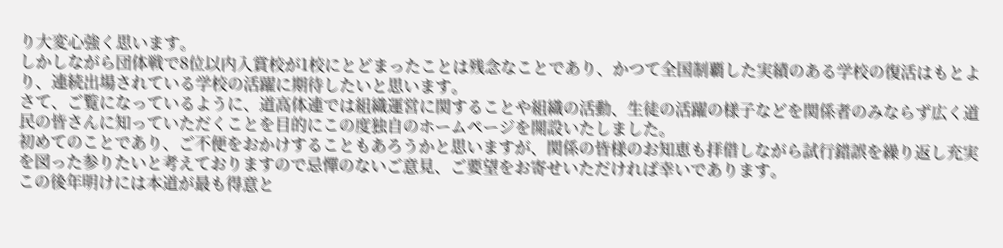り大変心強く思います。
しかしながら団体戦で8位以内入賞校が1校にとどまったことは残念なことであり、かつて全国制覇した実績のある学校の復活はもとより、連続出場されている学校の活躍に期待したいと思います。
さて、ご覧になっているように、道高体連では組織運営に関することや組織の活動、生徒の活躍の様子などを関係者のみならず広く道民の皆さんに知っていただくことを目的にこの度独自のホームページを開設いたしました。
初めてのことであり、ご不便をおかけすることもあろうかと思いますが、関係の皆様のお知恵も拝借しながら試行錯誤を繰り返し充実を図った参りたいと考えておりますので忌憚のないご意見、ご要望をお寄せいただければ幸いであります。
この後年明けには本道が最も得意と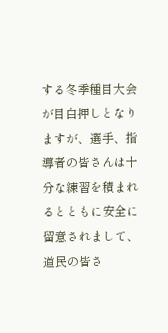する冬季種目大会が目白押しとなりますが、選手、指導者の皆さんは十分な練習を積まれるとともに安全に留意されまして、道民の皆さ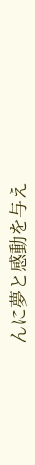んに夢と感動を与え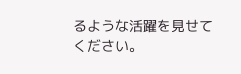るような活躍を見せてください。